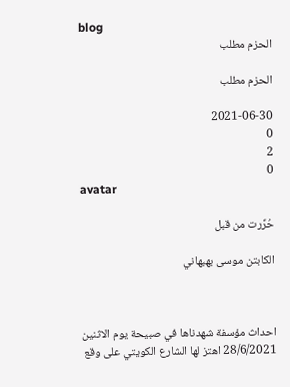blog
الحزم مطلب

الحزم مطلب

2021-06-30
0
2
0
avatar

حُرِّرت من قبل

الكابتن موسى بهبهاني



احداث مؤسفة شهدناها في صبيحة يوم الاثنين 28/6/2021 اهتز لها الشارع الكويتي على وقع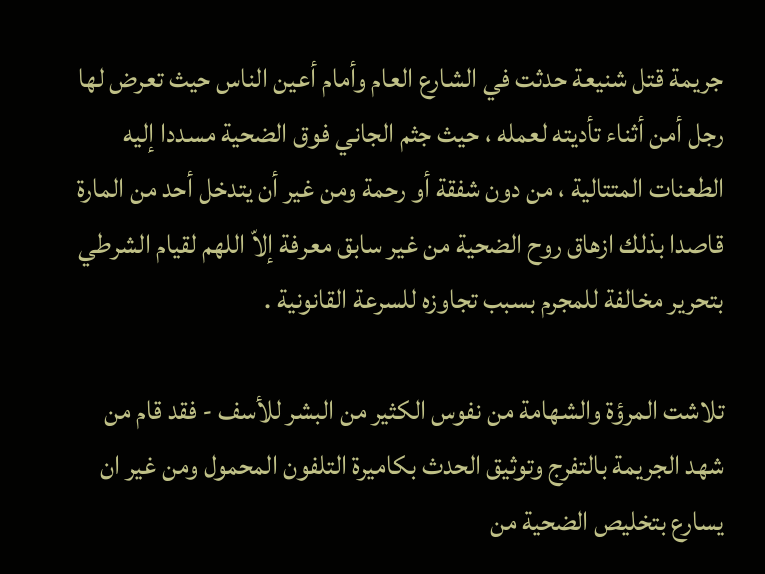جريمة قتل شنيعة حدثت في الشارع العام وأمام أعين الناس حيث تعرض لها رجل أمن أثناء تأديته لعمله ، حيث جثم الجاني فوق الضحية مسددا إليه الطعنات المتتالية ، من دون شفقة أو رحمة ومن غير أن يتدخل أحد من المارة قاصدا بذلك ازهاق روح الضحية من غير سابق معرفة إلاّ اللهم لقيام الشرطي بتحرير مخالفة للمجرم بسبب تجاوزه للسرعة القانونية .

تلاشت المرؤة والشهامة من نفوس الكثير من البشر للأسف - فقد قام من شهد الجريمة بالتفرج وتوثيق الحدث بكاميرة التلفون المحمول ومن غير ان يسارع بتخليص الضحية من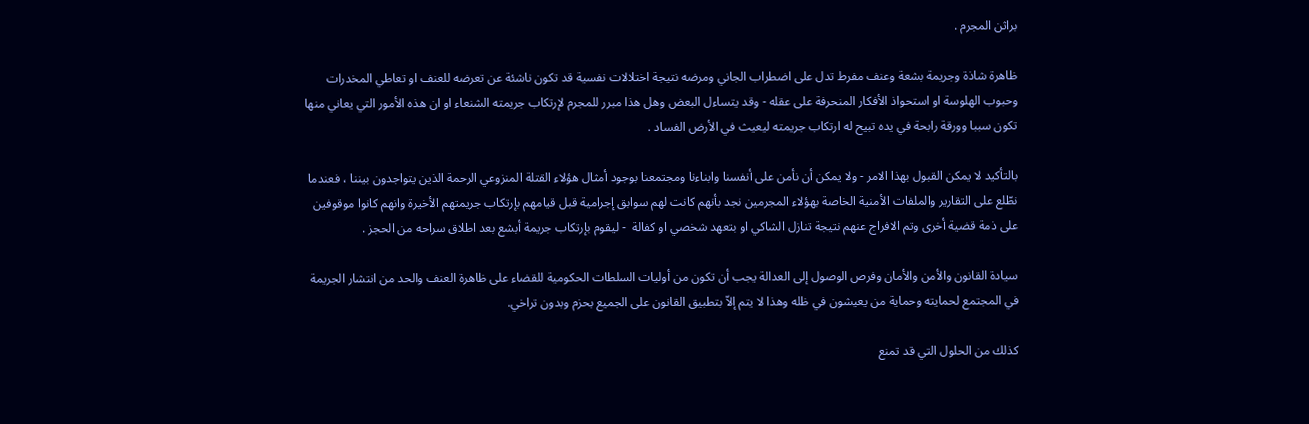براثن المجرم .

ظاهرة شاذة وجريمة بشعة وعنف مفرط تدل على اضطراب الجاني ومرضه نتيجة اختلالات نفسية قد تكون ناشئة عن تعرضه للعنف او تعاطي المخدرات وحبوب الهلوسة او استحواذ الأفكار المنحرفة على عقله - وقد يتساءل البعض وهل هذا مبرر للمجرم لإرتكاب جريمته الشنعاء او ان هذه الأمور التي يعاني منها تكون سببا وورقة رابحة في يده تبيح له ارتكاب جريمته ليعيث في الأرض الفساد .

بالتأكيد لا يمكن القبول بهذا الامر - ولا يمكن أن نأمن على أنفسنا وابناءنا ومجتمعنا بوجود أمثال هؤلاء القتلة المنزوعي الرحمة الذين يتواجدون بيننا ، فعندما نطّلع على التقارير والملفات الأمنية الخاصة بهؤلاء المجرمين نجد بأنهم كانت لهم سوابق إجرامية قبل قيامهم بإرتكاب جريمتهم الأخيرة وانهم كانوا موقوفين على ذمة قضية أخرى وتم الافراج عنهم نتيجة تنازل الشاكي او بتعهد شخصي او كفالة  - ليقوم بإرتكاب جريمة أبشع بعد اطلاق سراحه من الحجز .

سيادة القانون والأمن والأمان وفرص الوصول إلى العدالة يجب أن تكون من أوليات السلطات الحكومية للقضاء على ظاهرة العنف والحد من انتشار الجريمة في المجتمع لحمايته وحماية من يعيشون في ظله وهذا لا يتم إلاّ بتطبيق القانون على الجميع بحزم وبدون تراخي.

كذلك من الحلول التي قد تمنع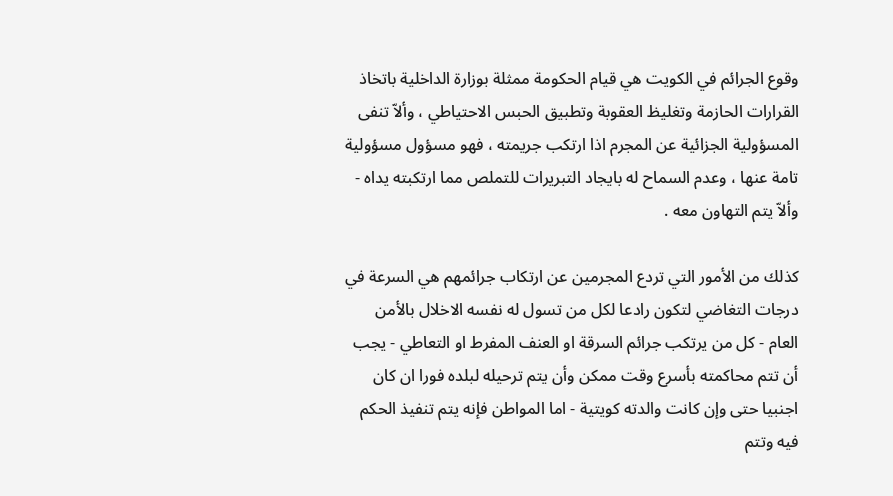وقوع الجرائم في الكويت هي قيام الحكومة ممثلة بوزارة الداخلية باتخاذ القرارات الحازمة وتغليظ العقوبة وتطبيق الحبس الاحتياطي ، وألاّ تنفى المسؤولية الجزائية عن المجرم اذا ارتكب جريمته ، فهو مسؤول مسؤولية تامة عنها ، وعدم السماح له بايجاد التبريرات للتملص مما ارتكبته يداه - وألاّ يتم التهاون معه .

كذلك من الأمور التي تردع المجرمين عن ارتكاب جرائمهم هي السرعة في درجات التغاضي لتكون رادعا لكل من تسول له نفسه الاخلال بالأمن العام - كل من يرتكب جرائم السرقة او العنف المفرط او التعاطي - يجب أن تتم محاكمته بأسرع وقت ممكن وأن يتم ترحيله لبلده فورا ان كان اجنبيا حتى وإن كانت والدته كويتية - اما المواطن فإنه يتم تنفيذ الحكم فيه وتتم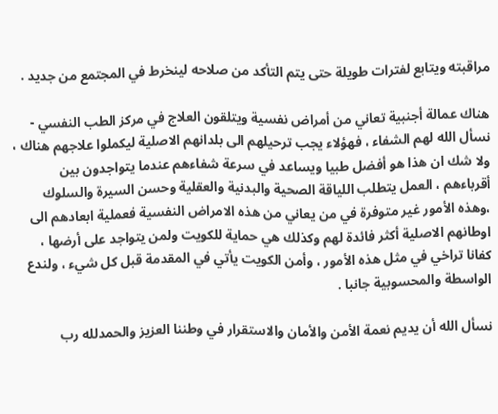مراقبته ويتابع لفترات طويلة حتى يتم التأكد من صلاحه لينخرط في المجتمع من جديد .

هناك عمالة أجنبية تعاني من أمراض نفسية ويتلقون العلاج في مركز الطب النفسي - نسأل الله لهم الشفاء ، فهؤلاء يجب ترحيلهم الى بلدانهم الاصلية ليكملوا علاجهم هناك ، ولا شك ان هذا هو أفضل طبيا ويساعد في سرعة شفاءهم عندما يتواجدون بين أقرباءهم ، العمل يتطلب اللياقة الصحية والبدنية والعقلية وحسن السيرة والسلوك ،وهذه الأمور غير متوفرة في من يعاني من هذه الامراض النفسية فعملية ابعادهم الى اوطانهم الاصلية أكثر فائدة لهم وكذلك هي حماية للكويت ولمن يتواجد على أرضها ، كفانا تراخي في مثل هذه الأمور ، وأمن الكويت يأتي في المقدمة قبل كل شيء ، ولندع الواسطة والمحسوبية جانبا .

نسأل الله أن يديم نعمة الأمن والأمان والاستقرار في وطننا العزيز والحمدلله رب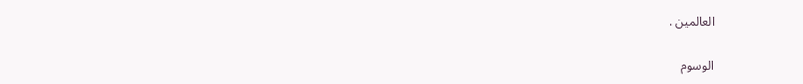العالمين .

الوسوم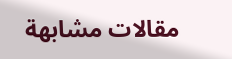مقالات مشابهة